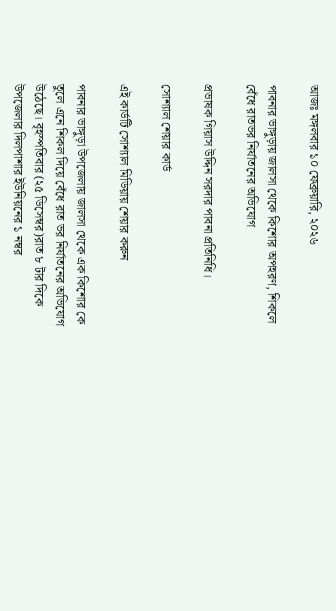আজঃ মঙ্গলবার ১০ ফেব্রুয়ারি, ২০২৬

পাবনার ভাঙ্গুড়ায় জালসা থেকে কিশোর অপহরণ, শিকলে বেঁধে রাতভর নির্যাতনের অভিযোগ

প্রভাষক গিয়াস উদ্দিন সরদার পাবনা প্রতিনিধি।

সোশ্যাল শেয়ার কার্ড

এই কার্ডটি সোশ্যাল মিডিয়ায় শেয়ার করুন

পাবনার ভাঙ্গুড়া উপজেলায় জালসা থেকে এক কিশোর কে তুলে এনে শিকল দিয়ে বেঁধে রাত ভর নির্যাতনের অভিযোগ উঠেছে। বৃহস্পতিবার (২৫ ডিসেম্বর)রাত ৮ টার দিকে উপজেলার দিলপাশার ইউনিয়নের ১ নম্বর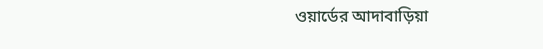ওয়ার্ডের আদাবাড়িয়া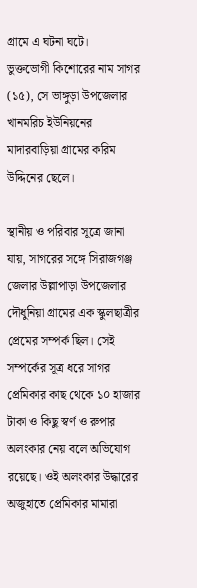গ্রামে এ ঘটনা ঘটে।
ভুক্তভোগী কিশোরের নাম সাগর (১৫), সে ভাঙ্গুড়া উপজেলার খানমরিচ ইউনিয়নের মাদারবাড়িয়া গ্রামের করিম উদ্দিনের ছেলে।

স্থানীয় ও পরিবার সূত্রে জানা যায়, সাগরের সঙ্গে সিরাজগঞ্জ জেলার উল্লাপাড়া উপজেলার দৌধুনিয়া গ্রামের এক স্কুলছাত্রীর প্রেমের সম্পর্ক ছিল। সেই সম্পর্কের সূত্র ধরে সাগর প্রেমিকার কাছ থেকে ১০ হাজার টাকা ও কিছু স্বর্ণ ও রুপার অলংকার নেয় বলে অভিযোগ রয়েছে। ওই অলংকার উদ্ধারের অজুহাতে প্রেমিকার মামারা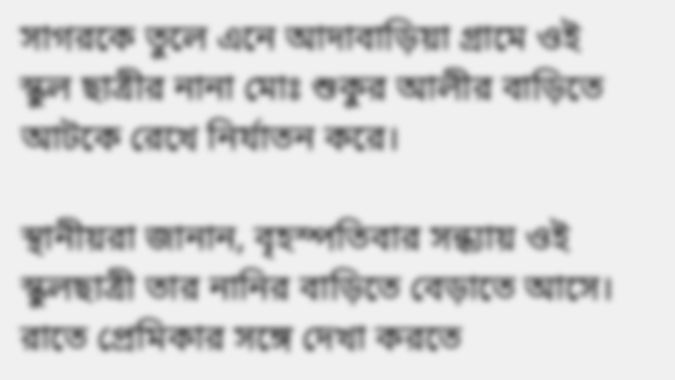সাগরকে তুলে এনে আদাবাড়িয়া গ্রামে ওই স্কুল ছাত্রীর নানা মোঃ শুকুর আলীর বাড়িতে আটকে রেখে নির্যাতন করে।

স্থানীয়রা জানান, বৃহস্পতিবার সন্ধ্যায় ওই স্কুলছাত্রী তার নানির বাড়িতে বেড়াতে আসে। রাতে প্রেমিকার সঙ্গে দেখা করতে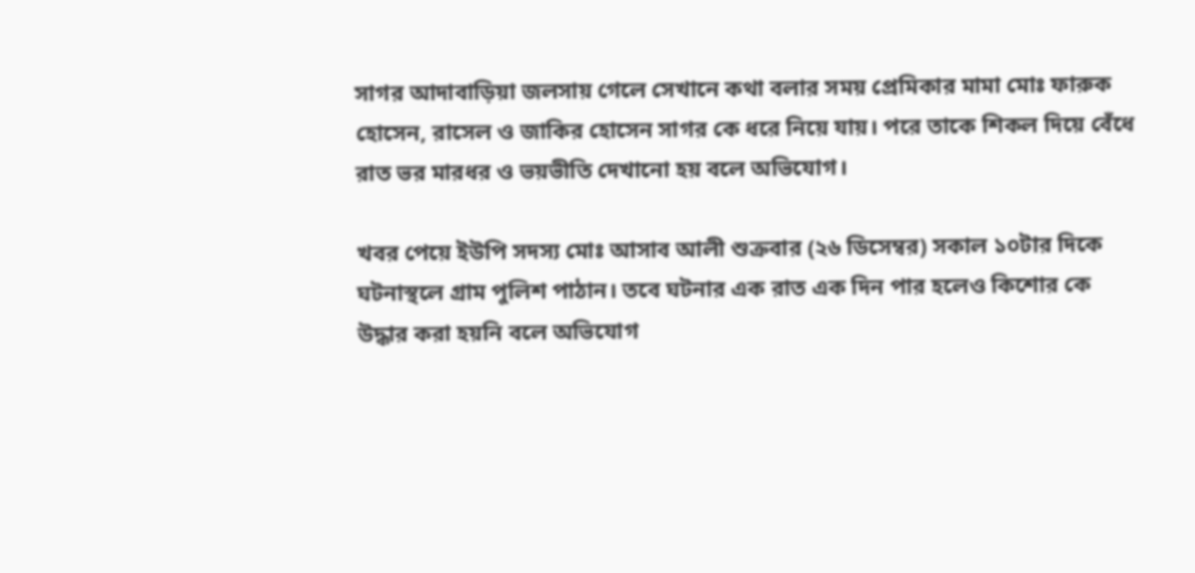সাগর আদাবাড়িয়া জলসায় গেলে সেখানে কথা বলার সময় প্রেমিকার মামা মোঃ ফারুক হোসেন, রাসেল ও জাকির হোসেন সাগর কে ধরে নিয়ে যায়। পরে তাকে শিকল দিয়ে বেঁধে রাত ভর মারধর ও ভয়ভীতি দেখানো হয় বলে অভিযোগ।

খবর পেয়ে ইউপি সদস্য মোঃ আসাব আলী শুক্রবার (২৬ ডিসেম্বর) সকাল ১০টার দিকে ঘটনাস্থলে গ্রাম পুলিশ পাঠান। তবে ঘটনার এক রাত এক দিন পার হলেও কিশোর কে উদ্ধার করা হয়নি বলে অভিযোগ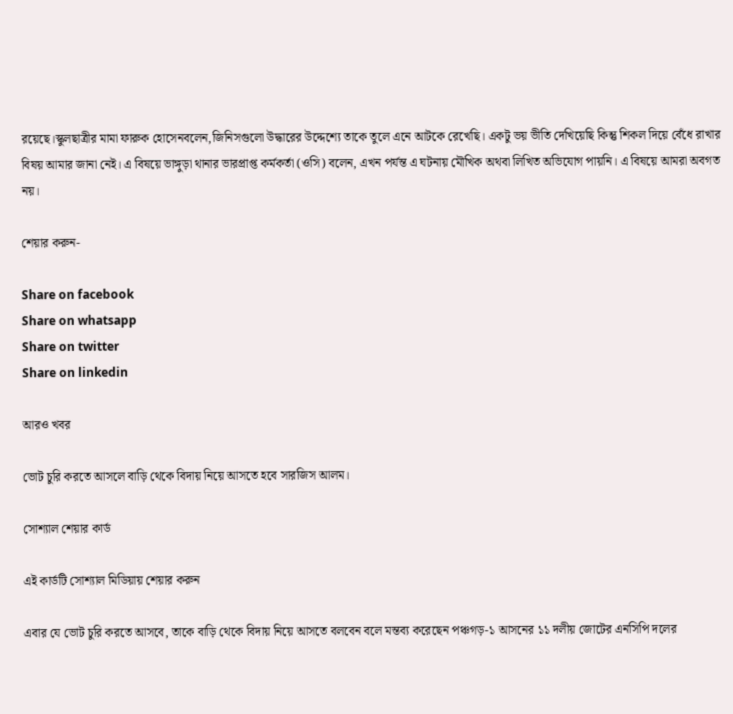রয়েছে।স্কুলছাত্রীর মামা ফারুক হোসেনবলেন,জিনিসগুলো উদ্ধারের উদ্দেশ্যে তাকে তুলে এনে আটকে রেখেছি। একটু ভয় ভীতি দেখিয়েছি কিন্তু শিকল দিয়ে বেঁধে রাখার বিষয় আমার জানা নেই। এ বিষয়ে ভাঙ্গুড়া থানার ভারপ্রাপ্ত কর্মকর্তা (ওসি) বলেন, এখন পর্যন্ত এ ঘটনায় মৌখিক অথবা লিখিত অভিযোগ পায়নি। এ বিষয়ে আমরা অবগত নয়।

শেয়ার করুন-

Share on facebook
Share on whatsapp
Share on twitter
Share on linkedin

আরও খবর

ভোট চুরি করতে আসলে বাড়ি থেকে বিদায় নিয়ে আসতে হবে সারজিস আলম।

সোশ্যাল শেয়ার কার্ড

এই কার্ডটি সোশ্যাল মিডিয়ায় শেয়ার করুন

এবার যে ভোট চুরি করতে আসবে, তাকে বাড়ি থেকে বিদায় নিয়ে আসতে বলবেন বলে মন্তব্য করেছেন পঞ্চগড়-১ আসনের ১১ দলীয় জোটের এনসিপি দলের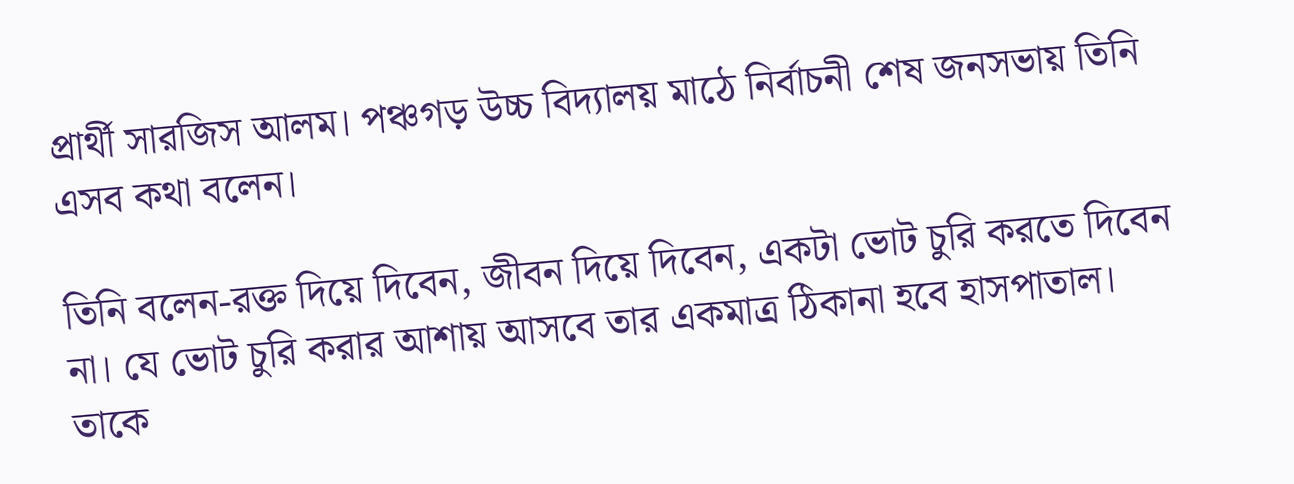প্রার্থী সারজিস আলম। পঞ্চগড় উচ্চ বিদ্যালয় মাঠে নির্বাচনী শেষ জনসভায় তিনি এসব কথা বলেন।

তিনি বলেন-রক্ত দিয়ে দিবেন, জীবন দিয়ে দিবেন, একটা ভোট চুরি করতে দিবেন না। যে ভোট চুরি করার আশায় আসবে তার একমাত্র ঠিকানা হবে হাসপাতাল। তাকে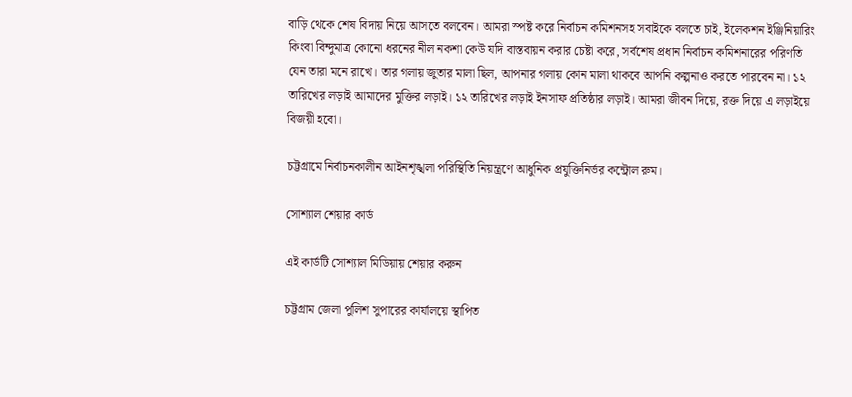বাড়ি থেকে শেষ বিদায় নিয়ে আসতে বলবেন। আমরা স্পষ্ট করে নির্বাচন কমিশনসহ সবাইকে বলতে চাই, ইলেকশন ইঞ্জিনিয়ারিং কিংবা বিন্দুমাত্র কোনো ধরনের নীল নকশা কেউ যদি বাস্তবায়ন করার চেষ্টা করে, সর্বশেষ প্রধান নির্বাচন কমিশনারের পরিণতি যেন তারা মনে রাখে। তার গলায় জুতার মালা ছিল, আপনার গলায় কোন মালা থাকবে আপনি কল্পনাও করতে পারবেন না। ১২ তারিখের লড়াই আমাদের মুক্তির লড়াই। ১২ তারিখের লড়াই ইনসাফ প্রতিষ্ঠার লড়াই। আমরা জীবন দিয়ে, রক্ত দিয়ে এ লড়াইয়ে বিজয়ী হবো।

চট্টগ্রামে নির্বাচনকালীন আইনশৃঙ্খলা পরিস্থিতি নিয়ন্ত্রণে আধুনিক প্রযুক্তিনির্ভর কন্ট্রোল রুম।

সোশ্যাল শেয়ার কার্ড

এই কার্ডটি সোশ্যাল মিডিয়ায় শেয়ার করুন

চট্টগ্রাম জেলা পুলিশ সুপারের কার্যালয়ে স্থাপিত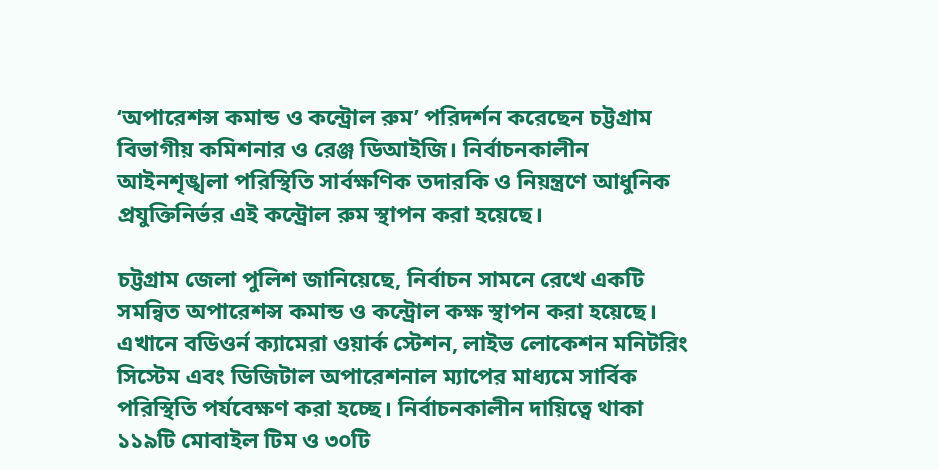‘অপারেশন্স কমান্ড ও কন্ট্রোল রুম’ পরিদর্শন করেছেন চট্টগ্রাম বিভাগীয় কমিশনার ও রেঞ্জ ডিআইজি। নির্বাচনকালীন আইনশৃঙ্খলা পরিস্থিতি সার্বক্ষণিক তদারকি ও নিয়ন্ত্রণে আধুনিক প্রযুক্তিনির্ভর এই কন্ট্রোল রুম স্থাপন করা হয়েছে।

চট্টগ্রাম জেলা পুলিশ জানিয়েছে, নির্বাচন সামনে রেখে একটি সমন্বিত অপারেশন্স কমান্ড ও কন্ট্রোল কক্ষ স্থাপন করা হয়েছে। এখানে বডিওর্ন ক্যামেরা ওয়ার্ক স্টেশন, লাইভ লোকেশন মনিটরিং সিস্টেম এবং ডিজিটাল অপারেশনাল ম্যাপের মাধ্যমে সার্বিক পরিস্থিতি পর্যবেক্ষণ করা হচ্ছে। নির্বাচনকালীন দায়িত্বে থাকা ১১৯টি মোবাইল টিম ও ৩০টি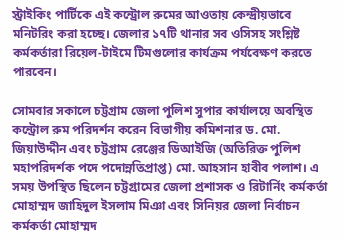স্ট্রাইকিং পার্টিকে এই কন্ট্রোল রুমের আওতায় কেন্দ্রীয়ভাবে মনিটরিং করা হচ্ছে। জেলার ১৭টি থানার সব ওসিসহ সংশ্লিষ্ট কর্মকর্তারা রিয়েল-টাইমে টিমগুলোর কার্যক্রম পর্যবেক্ষণ করতে পারবেন।

সোমবার সকালে চট্টগ্রাম জেলা পুলিশ সুপার কার্যালয়ে অবস্থিত কন্ট্রোল রুম পরিদর্শন করেন বিভাগীয় কমিশনার ড. মো. জিয়াউদ্দীন এবং চট্টগ্রাম রেঞ্জের ডিআইজি (অতিরিক্ত পুলিশ মহাপরিদর্শক পদে পদোন্নতিপ্রাপ্ত) মো. আহসান হাবীব পলাশ। এ সময় উপস্থিত ছিলেন চট্টগ্রামের জেলা প্রশাসক ও রিটার্নিং কর্মকর্তা মোহাম্মদ জাহিদুল ইসলাম মিঞা এবং সিনিয়র জেলা নির্বাচন কর্মকর্তা মোহাম্মদ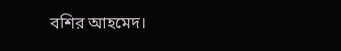বশির আহমেদ।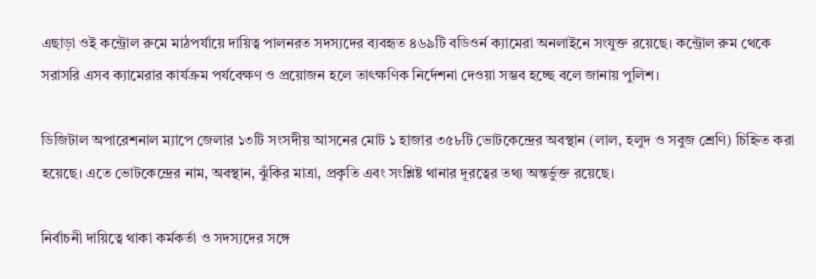এছাড়া ওই কন্ট্রোল রুমে মাঠপর্যায়ে দায়িত্ব পালনরত সদস্যদের ব্যবহৃত ৪৬৯টি বডিওর্ন ক্যামেরা অনলাইনে সংযুক্ত রয়েছে। কন্ট্রোল রুম থেকে সরাসরি এসব ক্যামেরার কার্যক্রম পর্যবেক্ষণ ও প্রয়োজন হলে তাৎক্ষণিক নির্দেশনা দেওয়া সম্ভব হচ্ছে বলে জানায় পুলিশ।

ডিজিটাল অপারেশনাল ম্যাপে জেলার ১৩টি সংসদীয় আসনের মোট ১ হাজার ৩৫৮টি ভোটকেন্দ্রের অবস্থান (লাল, হলুদ ও সবুজ শ্রেণি) চিহ্নিত করা হয়েছে। এতে ভোটকেন্দ্রের নাম, অবস্থান, ঝুঁকির মাত্রা, প্রকৃতি এবং সংশ্লিষ্ট থানার দূরত্বের তথ্য অন্তর্ভুক্ত রয়েছে।

নির্বাচনী দায়িত্বে থাকা কর্মকর্তা ও সদস্যদের সঙ্গে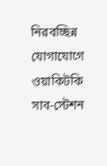নিরবচ্ছিন্ন যোগাযোগে ওয়াকিটকি সাব-স্টেশন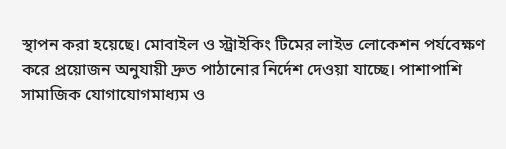স্থাপন করা হয়েছে। মোবাইল ও স্ট্রাইকিং টিমের লাইভ লোকেশন পর্যবেক্ষণ করে প্রয়োজন অনুযায়ী দ্রুত পাঠানোর নির্দেশ দেওয়া যাচ্ছে। পাশাপাশি সামাজিক যোগাযোগমাধ্যম ও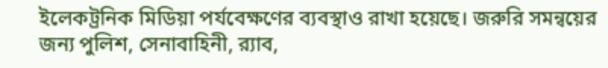ইলেকট্রনিক মিডিয়া পর্যবেক্ষণের ব্যবস্থাও রাখা হয়েছে। জরুরি সমন্বয়ের জন্য পুলিশ, সেনাবাহিনী, র‌্যাব,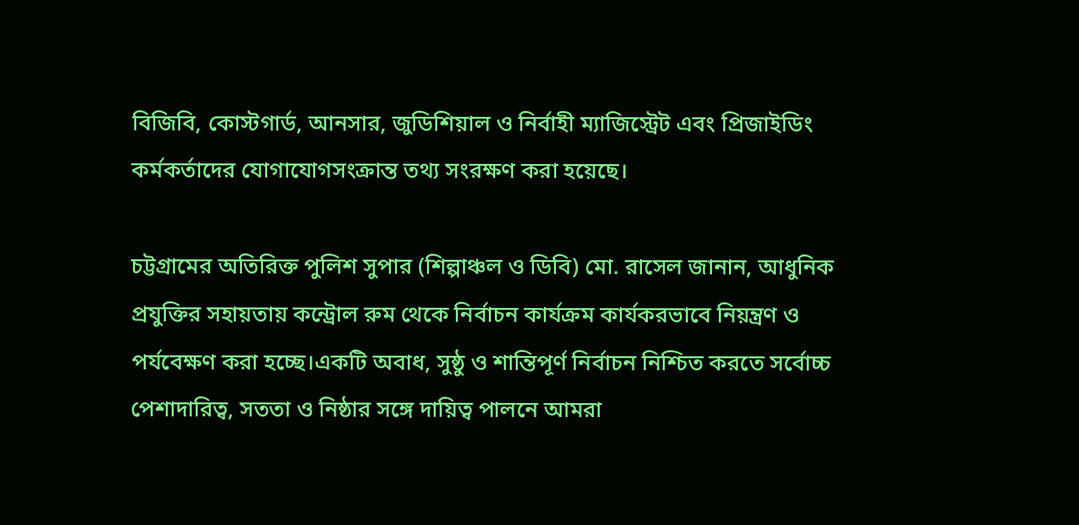বিজিবি, কোস্টগার্ড, আনসার, জুডিশিয়াল ও নির্বাহী ম্যাজিস্ট্রেট এবং প্রিজাইডিং কর্মকর্তাদের যোগাযোগসংক্রান্ত তথ্য সংরক্ষণ করা হয়েছে।

চট্টগ্রামের অতিরিক্ত পুলিশ সুপার (শিল্পাঞ্চল ও ডিবি) মো. রাসেল জানান, আধুনিক প্রযুক্তির সহায়তায় কন্ট্রোল রুম থেকে নির্বাচন কার্যক্রম কার্যকরভাবে নিয়ন্ত্রণ ও পর্যবেক্ষণ করা হচ্ছে।একটি অবাধ, সুষ্ঠু ও শান্তিপূর্ণ নির্বাচন নিশ্চিত করতে সর্বোচ্চ পেশাদারিত্ব, সততা ও নিষ্ঠার সঙ্গে দায়িত্ব পালনে আমরা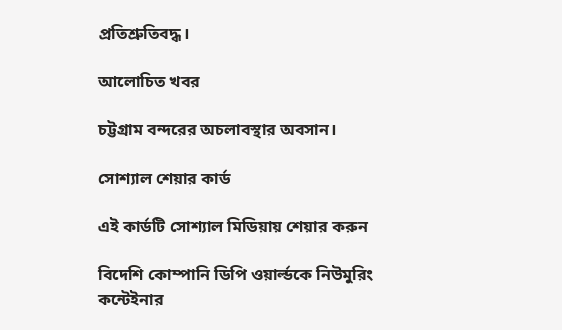প্রতিশ্রুতিবদ্ধ।

আলোচিত খবর

চট্টগ্রাম বন্দরের অচলাবস্থার অবসান।

সোশ্যাল শেয়ার কার্ড

এই কার্ডটি সোশ্যাল মিডিয়ায় শেয়ার করুন

বিদেশি কোম্পানি ডিপি ওয়ার্ল্ডকে নিউমুরিং কন্টেইনার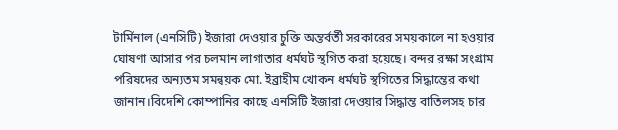টার্মিনাল (এনসিটি) ইজারা দেওয়ার চুক্তি অন্তর্বর্তী সরকারের সময়কালে না হওয়ার ঘোষণা আসার পর চলমান লাগাতার ধর্মঘট স্থগিত করা হয়েছে। বন্দর রক্ষা সংগ্রাম পরিষদের অন্যতম সমন্বয়ক মো. ইব্রাহীম খোকন ধর্মঘট স্থগিতের সিদ্ধান্তের কথা জানান।বিদেশি কোম্পানির কাছে এনসিটি ইজারা দেওয়ার সিদ্ধান্ত বাতিলসহ চার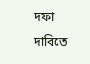দফা দাবিতে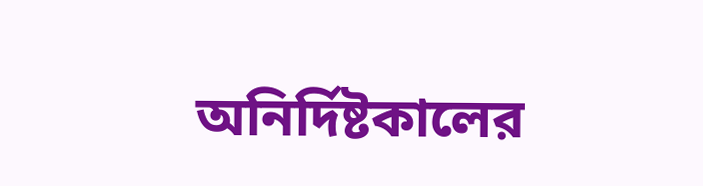অনির্দিষ্টকালের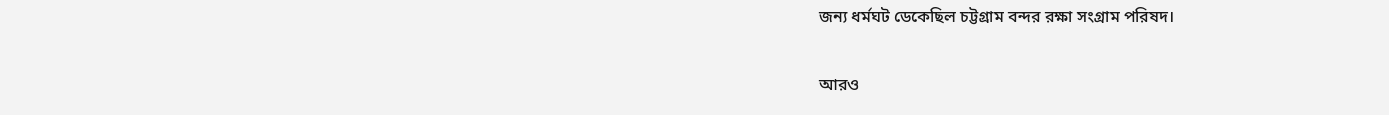জন্য ধর্মঘট ডেকেছিল চট্টগ্রাম বন্দর রক্ষা সংগ্রাম পরিষদ।

আরও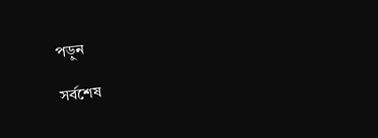পড়ুন

সর্বশেষ